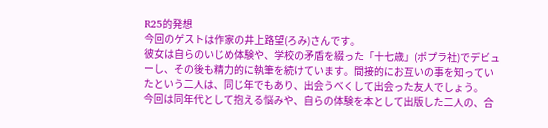R25的発想
今回のゲストは作家の井上路望(ろみ)さんです。
彼女は自らのいじめ体験や、学校の矛盾を綴った「十七歳」(ポプラ社)でデビューし、その後も精力的に執筆を続けています。間接的にお互いの事を知っていたという二人は、同じ年でもあり、出会うべくして出会った友人でしょう。
今回は同年代として抱える悩みや、自らの体験を本として出版した二人の、合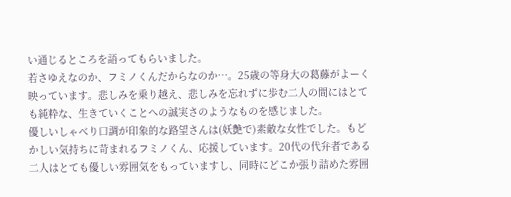い通じるところを語ってもらいました。
若さゆえなのか、フミノくんだからなのか…。25歳の等身大の葛藤がよーく映っています。悲しみを乗り越え、悲しみを忘れずに歩む二人の間にはとても純粋な、生きていくことへの誠実さのようなものを感じました。
優しいしゃべり口調が印象的な路望さんは(妖艶で)素敵な女性でした。もどかしい気持ちに苛まれるフミノくん、応援しています。20代の代弁者である二人はとても優しい雰囲気をもっていますし、同時にどこか張り詰めた雰囲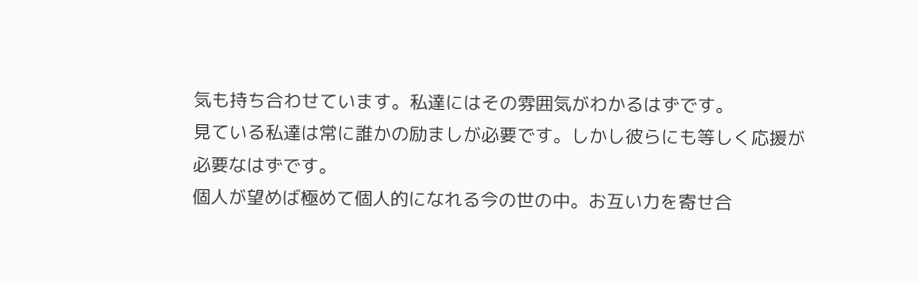気も持ち合わせています。私達にはその雰囲気がわかるはずです。
見ている私達は常に誰かの励ましが必要です。しかし彼らにも等しく応援が必要なはずです。
個人が望めば極めて個人的になれる今の世の中。お互い力を寄せ合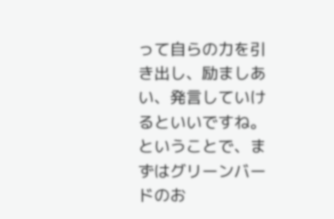って自らの力を引き出し、励ましあい、発言していけるといいですね。ということで、まずはグリーンバードのお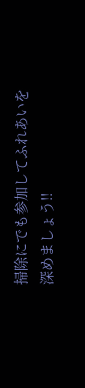掃除にでも参加してふれあいを深めましょう!!